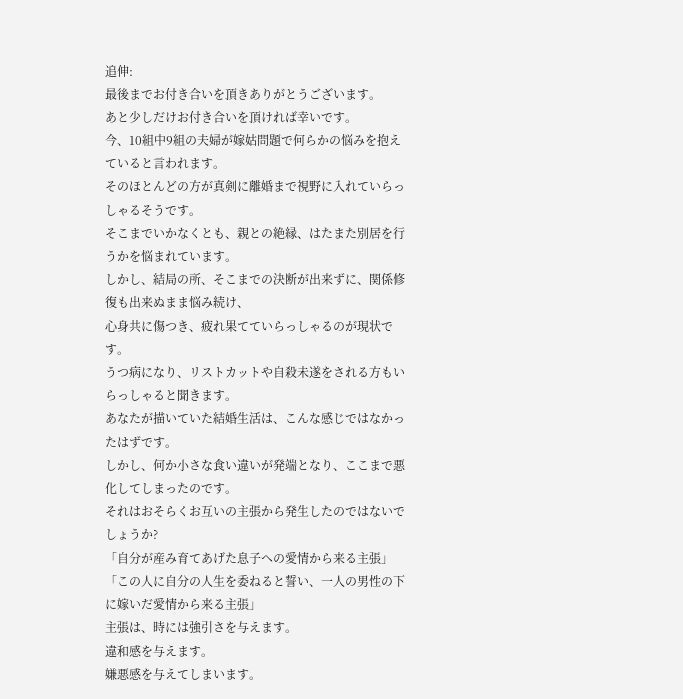追伸:
最後までお付き合いを頂きありがとうございます。
あと少しだけお付き合いを頂ければ幸いです。
今、10組中9組の夫婦が嫁姑問題で何らかの悩みを抱えていると言われます。
そのほとんどの方が真剣に離婚まで視野に入れていらっしゃるそうです。
そこまでいかなくとも、親との絶縁、はたまた別居を行うかを悩まれています。
しかし、結局の所、そこまでの決断が出来ずに、関係修復も出来ぬまま悩み続け、
心身共に傷つき、疲れ果てていらっしゃるのが現状です。
うつ病になり、リストカットや自殺未遂をされる方もいらっしゃると聞きます。
あなたが描いていた結婚生活は、こんな感じではなかったはずです。
しかし、何か小さな食い違いが発端となり、ここまで悪化してしまったのです。
それはおそらくお互いの主張から発生したのではないでしょうか?
「自分が産み育てあげた息子への愛情から来る主張」
「この人に自分の人生を委ねると誓い、一人の男性の下に嫁いだ愛情から来る主張」
主張は、時には強引さを与えます。
違和感を与えます。
嫌悪感を与えてしまいます。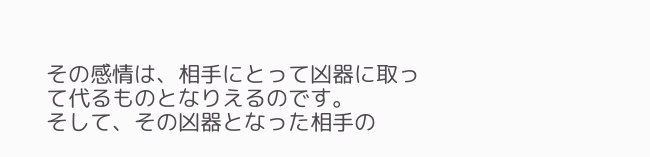その感情は、相手にとって凶器に取って代るものとなりえるのです。
そして、その凶器となった相手の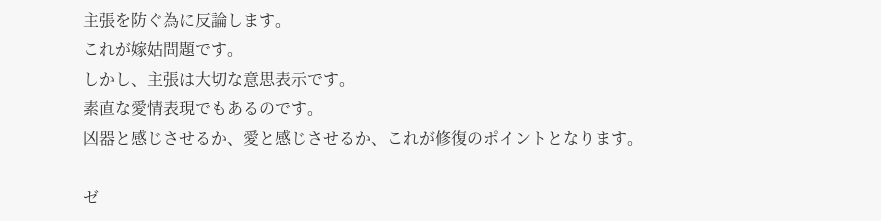主張を防ぐ為に反論します。
これが嫁姑問題です。
しかし、主張は大切な意思表示です。
素直な愛情表現でもあるのです。
凶器と感じさせるか、愛と感じさせるか、これが修復のポイントとなります。

ゼ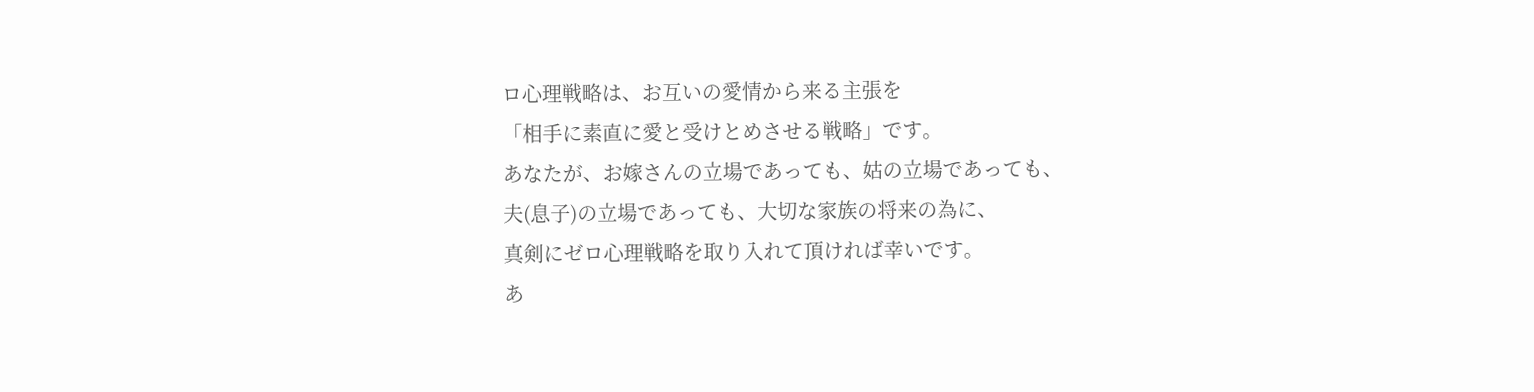ロ心理戦略は、お互いの愛情から来る主張を
「相手に素直に愛と受けとめさせる戦略」です。
あなたが、お嫁さんの立場であっても、姑の立場であっても、
夫(息子)の立場であっても、大切な家族の将来の為に、
真剣にゼロ心理戦略を取り入れて頂ければ幸いです。
あ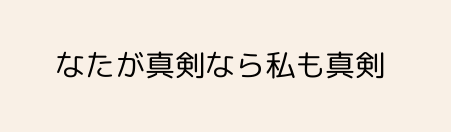なたが真剣なら私も真剣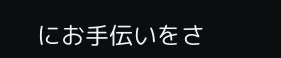にお手伝いをさ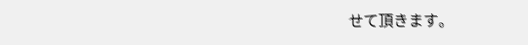せて頂きます。